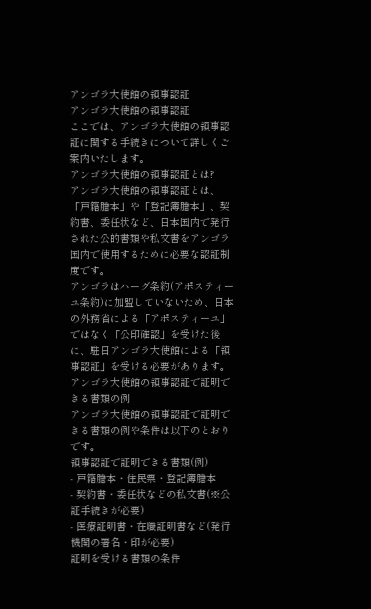アンゴラ大使館の領事認証
アンゴラ大使館の領事認証
ここでは、アンゴラ大使館の領事認証に関する手続きについて詳しくご案内いたします。
アンゴラ大使館の領事認証とは?
アンゴラ大使館の領事認証とは、「戸籍謄本」や「登記簿謄本」、契約書、委任状など、日本国内で発行された公的書類や私文書をアンゴラ国内で使用するために必要な認証制度です。
アンゴラはハーグ条約(アポスティーユ条約)に加盟していないため、日本の外務省による「アポスティーユ」ではなく「公印確認」を受けた後に、駐日アンゴラ大使館による「領事認証」を受ける必要があります。
アンゴラ大使館の領事認証で証明できる書類の例
アンゴラ大使館の領事認証で証明できる書類の例や条件は以下のとおりです。
領事認証で証明できる書類(例)
- 戸籍謄本・住民票・登記簿謄本
- 契約書・委任状などの私文書(※公証手続きが必要)
- 医療証明書・在職証明書など(発行機関の署名・印が必要)
証明を受ける書類の条件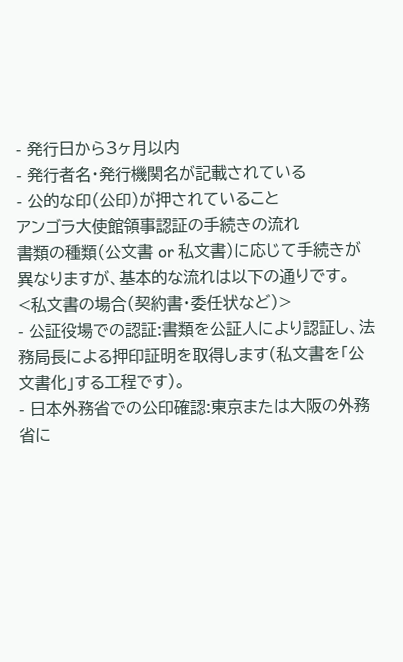- 発行日から3ヶ月以内
- 発行者名・発行機関名が記載されている
- 公的な印(公印)が押されていること
アンゴラ大使館領事認証の手続きの流れ
書類の種類(公文書 or 私文書)に応じて手続きが異なりますが、基本的な流れは以下の通りです。
<私文書の場合(契約書・委任状など)>
- 公証役場での認証:書類を公証人により認証し、法務局長による押印証明を取得します(私文書を「公文書化」する工程です)。
- 日本外務省での公印確認:東京または大阪の外務省に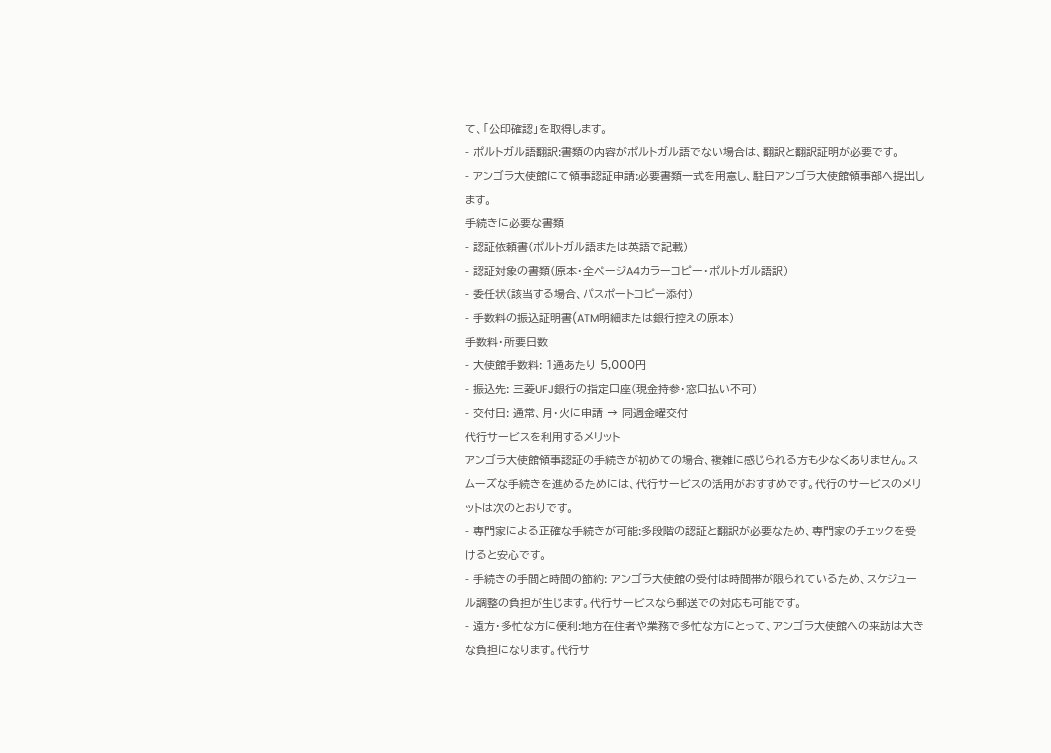て、「公印確認」を取得します。
- ポルトガル語翻訳:書類の内容がポルトガル語でない場合は、翻訳と翻訳証明が必要です。
- アンゴラ大使館にて領事認証申請:必要書類一式を用意し、駐日アンゴラ大使館領事部へ提出します。
手続きに必要な書類
- 認証依頼書(ポルトガル語または英語で記載)
- 認証対象の書類(原本・全ページA4カラーコピー・ポルトガル語訳)
- 委任状(該当する場合、パスポートコピー添付)
- 手数料の振込証明書(ATM明細または銀行控えの原本)
手数料・所要日数
- 大使館手数料: 1通あたり 5,000円
- 振込先: 三菱UFJ銀行の指定口座(現金持参・窓口払い不可)
- 交付日: 通常、月・火に申請 → 同週金曜交付
代行サービスを利用するメリット
アンゴラ大使館領事認証の手続きが初めての場合、複雑に感じられる方も少なくありません。スムーズな手続きを進めるためには、代行サービスの活用がおすすめです。代行のサービスのメリットは次のとおりです。
- 専門家による正確な手続きが可能:多段階の認証と翻訳が必要なため、専門家のチェックを受けると安心です。
- 手続きの手間と時間の節約: アンゴラ大使館の受付は時間帯が限られているため、スケジュール調整の負担が生じます。代行サービスなら郵送での対応も可能です。
- 遠方・多忙な方に便利:地方在住者や業務で多忙な方にとって、アンゴラ大使館への来訪は大きな負担になります。代行サ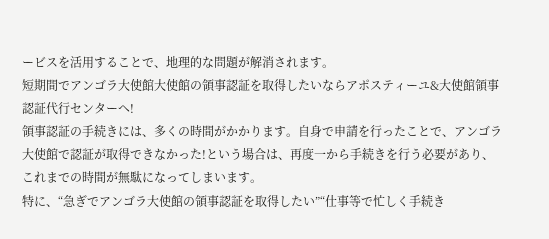ービスを活用することで、地理的な問題が解消されます。
短期間でアンゴラ大使館大使館の領事認証を取得したいならアポスティーユ&大使館領事認証代行センターへ!
領事認証の手続きには、多くの時間がかかります。自身で申請を行ったことで、アンゴラ大使館で認証が取得できなかった!という場合は、再度一から手続きを行う必要があり、これまでの時間が無駄になってしまいます。
特に、“急ぎでアンゴラ大使館の領事認証を取得したい”“仕事等で忙しく手続き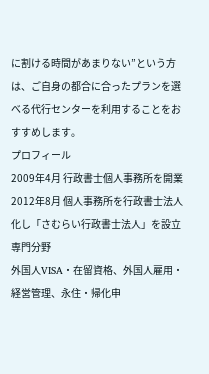に割ける時間があまりない”という方は、ご自身の都合に合ったプランを選べる代行センターを利用することをおすすめします。
プロフィール
2009年4月 行政書士個人事務所を開業
2012年8月 個人事務所を行政書士法人化し「さむらい行政書士法人」を設立
専門分野
外国人VISA・在留資格、外国人雇用・経営管理、永住・帰化申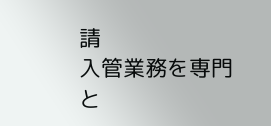請
入管業務を専門と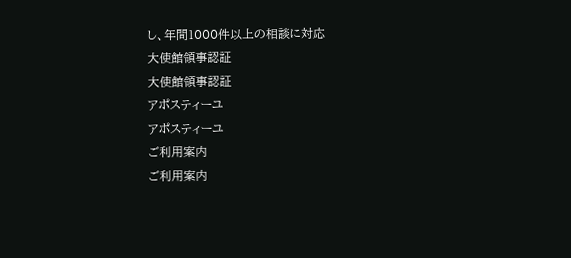し、年間1000件以上の相談に対応
大使館領事認証
大使館領事認証
アポスティーユ
アポスティーユ
ご利用案内
ご利用案内